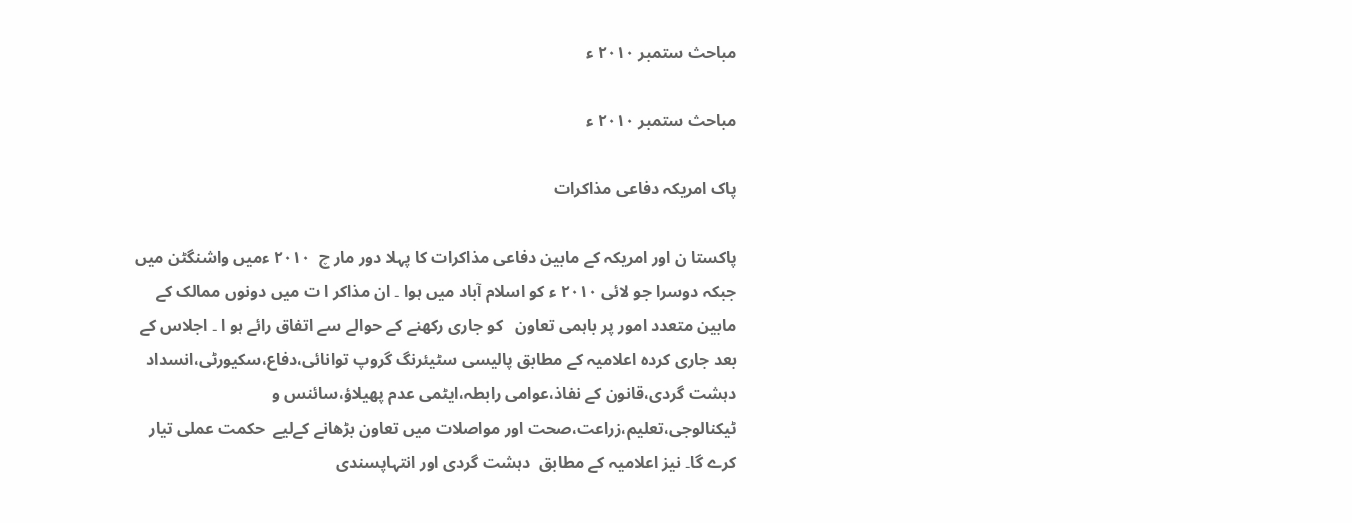مباحث ستمبر ۲۰۱۰ ء

مباحث ستمبر ۲۰۱۰ ء

پاک امریکہ دفاعی مذاکرات

پاکستا ن اور امریکہ کے مابین دفاعی مذاکرات کا پہلا دور مار چ  ۲۰۱۰ ءمیں واشنگٹن میں  جبکہ دوسرا جو لائی ۲۰۱۰ ء کو اسلام آباد میں ہوا ۔ ان مذاکر ا ت میں دونوں ممالک کے مابین متعدد امور پر باہمی تعاون   کو جاری رکھنے کے حوالے سے اتفاق رائے ہو ا ۔ اجلاس کے بعد جاری کردہ اعلامیہ کے مطابق پالیسی سٹیئرنگ گروپ توانائی،دفاع،سکیورٹی،انسداد دہشت گردی،قانون کے نفاذ،عوامی رابطہ،ایٹمی عدم پھیلاؤ،سائنس و ٹیکنالوجی،تعلیم،زراعت،صحت اور مواصلات میں تعاون بڑھانے کےلیے  حکمت عملی تیار کرے گا۔ نیز اعلامیہ کے مطابق  دہشت گردی اور انتہاپسندی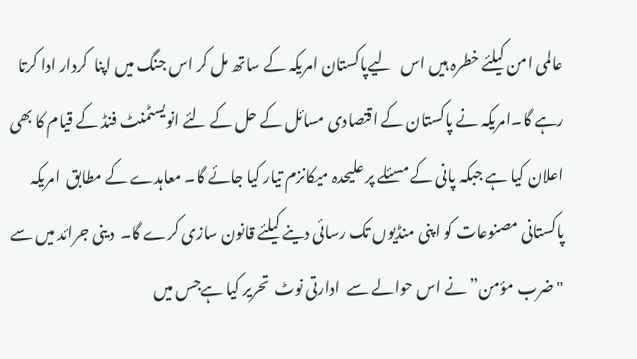عالمی امن کیلئے خطرہ ہیں اس   لیےپاکستان امریکہ کے ساتھ مل کر اس جنگ میں اپنا  کردار ادا کرتا رہے گا۔امریکہ نے پاکستان کے اقتصادی مسائل کے حل کے لئے انویسٹمنٹ فنڈ کے قیام کا بھی اعلان کیا ہے جبکہ پانی کے مسئلے پر علیحدہ میکانزم تیار کیا جائے گا۔ معاہدے کے مطابق  امریکہ پاکستانی مصنوعات کو اپنی منڈیوں تک رسائی دینے کیلئے قانون سازی کرے گا۔  دینی جرائد میں سے "ضرب مؤمن” نے اس حوالے سے  ادارتی نوٹ  تحریر کیا ہےجس میں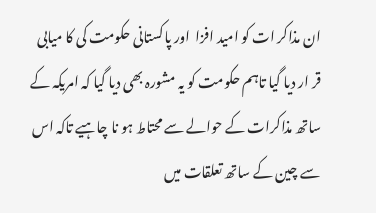ان مذاکر ات کو امید افزا  اور پاکستانی حکومت کی کا میابی قر ار دیا گیا تاہم حکومت کو یہ مشورہ بھی دیا گیا کہ امریکہ کے ساتھ مذاکرات کے حوالے سے محتاط ہو نا چاہیے تاکہ اس سے چین کے ساتھ تعلقات میں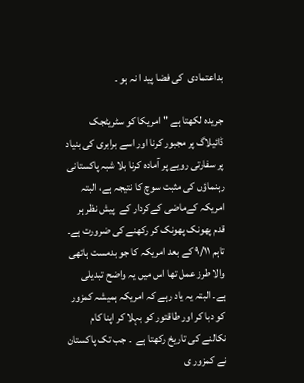بداعتمادی  کی فضا پید ا نہ ہو ۔

جریدہ لکھتا ہے "امریکا کو سٹریٹجک ڈائیلاگ پر مجبور کرنا اور اسے برابری کی بنیاد پر سفارتی رویے پر آمادہ کرنا بلا شبہ پاکستانی رہنماؤں کی مثبت سوچ کا نتیجہ ہے، البتہ امریکہ کےماضی کےکردار کے  پیش نظر ہر قدم پھونک پھونک کر رکھنے کی ضرورت ہے۔ تاہم ۹/۱۱ کے بعد امریکہ کا جو بدمست ہاتھی والا طرز عمل تھا اس میں یہ واضح تبدیلی ہے۔ البتہ یہ یاد رہے کہ امریکہ ہمیشہ کمزور کو دبا کر اور طاقتور کو بہلا کر اپنا کام نکالنے کی تاریخ رکھتا ہے  ۔ جب تک پاکستان  نے کمزور ی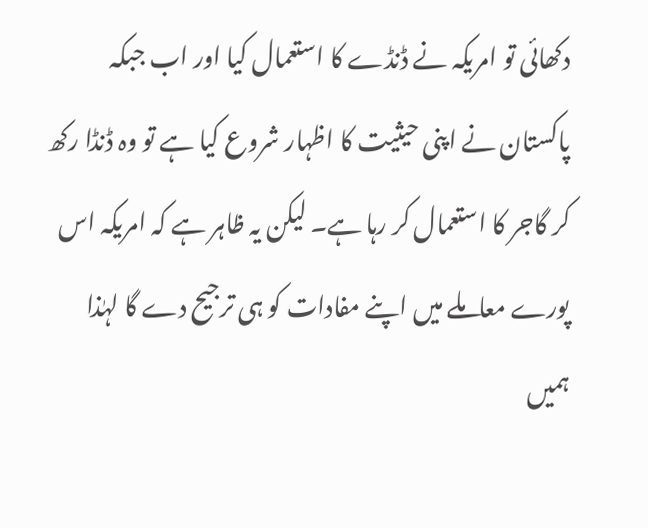دکھائی تو امریکہ نے ڈنڈے کا استعمال کیا اور اب جبکہ پاکستان نے اپنی حیثیت کا اظہار شروع کیا ہے تو وہ ڈنڈا رکھ کر گاجر کا استعمال کر رہا ہے۔ لیکن یہ ظاہر ہے کہ امریکہ اس پورے معاملے میں اپنے مفادات کو ہی ترجیح دے گا لہٰذا ہمیں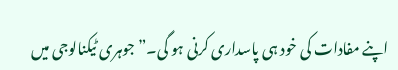اپنے مفادات کی خود ہی پاسداری کرنی ہو گی۔” جوہری ٹیکنالوجی میں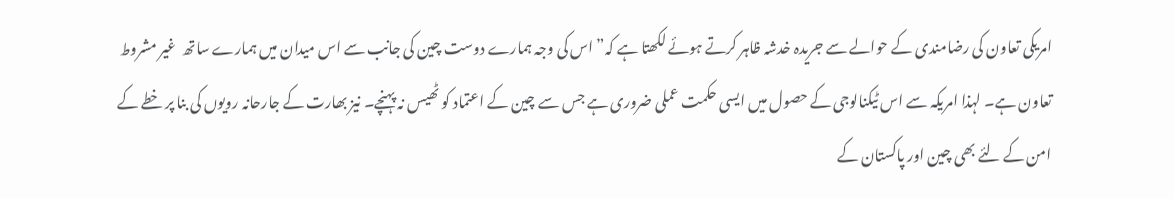امریکی تعاون کی رضامندی کے حوالے سے جریدہ خدشہ ظاہر کرتے ہوئے لکھتا ہے کہ” اس کی وجہ ہمارے دوست چین کی جانب سے اس میدان میں ہمارے ساتھ  غیر مشروط تعاون ہے۔ لہذا امریکہ سے اس ٹیکنالوجی کے حصول میں ایسی حکمت عملی ضروری ہے جس سے چین کے اعتماد کو ٹھیس نہ پہنچے۔ نیز بھارت کے جارحانہ رویوں کی بنا پر خطے کے امن کے لئے بھی چین اور پاکستان کے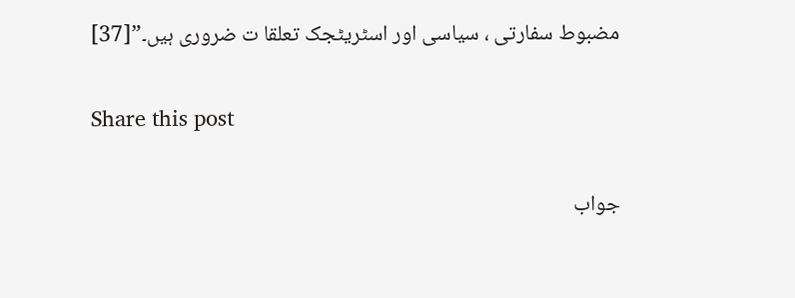مضبوط سفارتی ، سیاسی اور اسٹریٹجک تعلقا ت ضروری ہیں۔”[37]

Share this post

جواب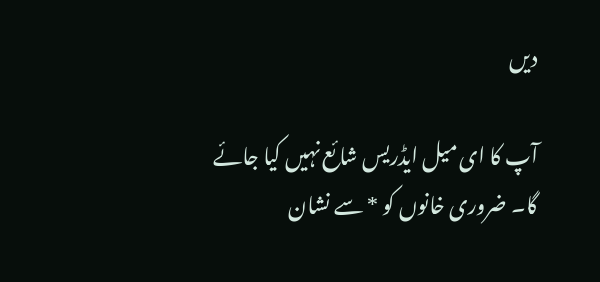دیں

آپ کا ای میل ایڈریس شائع نہیں کیا جائے گا۔ ضروری خانوں کو * سے نشان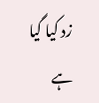زد کیا گیا ہے